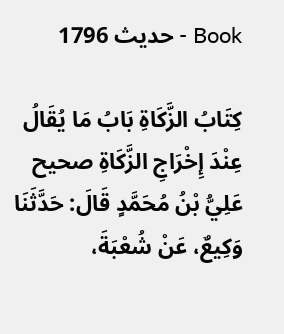Book - حدیث 1796

كِتَابُ الزَّكَاةِ بَابُ مَا يُقَالُ عِنْدَ إِخْرَاجِ الزَّكَاةِ صحیح عَلِيُّ بْنُ مُحَمَّدٍ قَالَ: حَدَّثَنَا وَكِيعٌ، عَنْ شُعْبَةَ،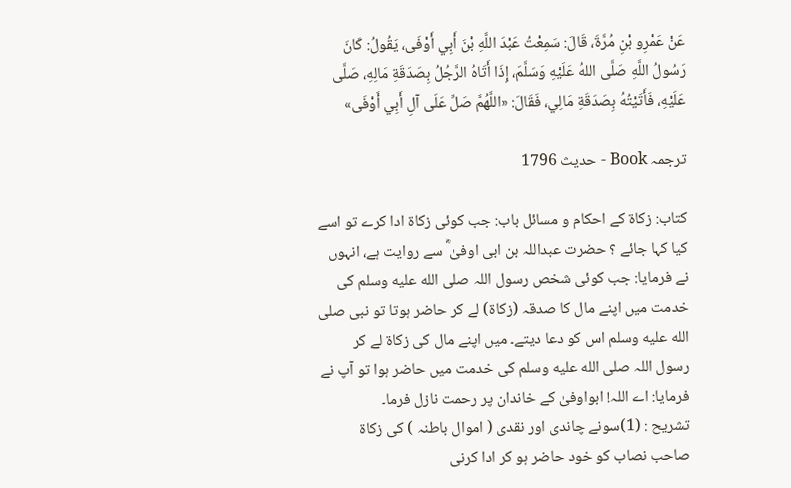عَنْ عَمْرِو بْنِ مُرَّةَ، قَالَ: سَمِعْتُ عَبْدَ اللَّهِ بْنَ أَبِي أَوْفَى، يَقُولُ: كَانَ رَسُولُ اللَّهِ صَلَّى اللهُ عَلَيْهِ وَسَلَّمَ، إِذَا أَتَاهُ الرَّجُلُ بِصَدَقَةِ مَالِهِ، صَلَّى عَلَيْهِ، فَأَتَيْتُهُ بِصَدَقَةِ مَالِي، فَقَالَ: «اللَّهُمَّ صَلِّ عَلَى آلِ أَبِي أَوْفَى»

ترجمہ Book - حدیث 1796

کتاب: زکاۃ کے احکام و مسائل باب: جب کوئی زکاۃ ادا کرے تو اسے کیا کہا جائے ؟ حضرت عبداللہ بن ابی اوفیٰ ؓ سے روایت ہے، انہوں نے فرمایا: جب کوئی شخص رسول اللہ صلى الله عليه وسلم کی خدمت میں اپنے مال کا صدقہ (زکاۃ) لے کر حاضر ہوتا تو نبی صلى الله عليه وسلم اس کو دعا دیتے۔ میں اپنے مال کی زکاۃ لے کر رسول اللہ صلى الله عليه وسلم کی خدمت میں حاضر ہوا تو آپ نے فرمایا: اے اللہ! ابواوفیٰ کے خاندان پر رحمت نازل فرما۔
تشریح : (1)سونے چاندی اور نقدی ( اموال باطنہ ) کی زکاۃ صاحب نصاب کو خود حاضر ہو کر ادا کرنی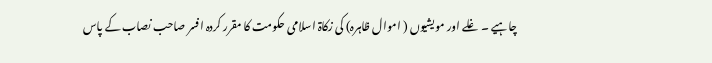چاہیے ۔ غلے اور مویشیوں ( اموال ظاہرہ) کی زکاۃ اسلامی حکومت کا مقرر کردہ افسر صاحب نصاب کے پاس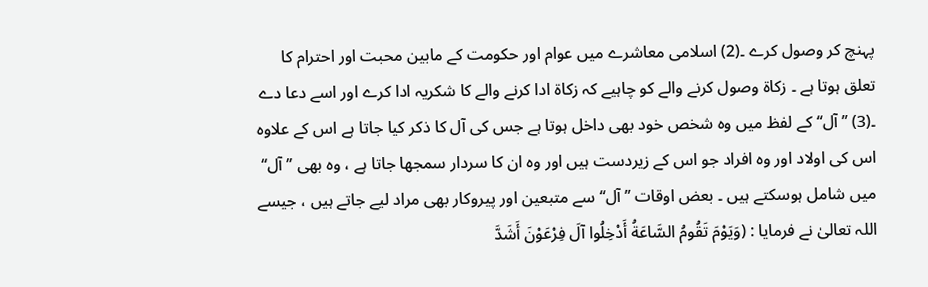پہنچ کر وصول کرے ۔(2) اسلامی معاشرے میں عوام اور حکومت کے مابین محبت اور احترام کا تعلق ہوتا ہے ۔ زکاۃ وصول کرنے والے کو چاہیے کہ زکاۃ ادا کرنے والے کا شکریہ ادا کرے اور اسے دعا دے ۔(3) ’’ آل‘‘ کے لفظ میں وہ شخص خود بھی داخل ہوتا ہے جس کی آل کا ذکر کیا جاتا ہے اس کے علاوہ اس کی اولاد اور وہ افراد جو اس کے زیردست ہیں اور وہ ان کا سردار سمجھا جاتا ہے ، وہ بھی ’’ آل‘‘ میں شامل ہوسکتے ہیں ۔ بعض اوقات ’’ آل‘‘ سے متبعین اور پیروکار بھی مراد لیے جاتے ہیں ، جیسے اللہ تعالیٰ نے فرمایا : (وَيَوْمَ تَقُومُ السَّاعَةُ أَدْخِلُوا آلَ فِرْ‌عَوْنَ أَشَدَّ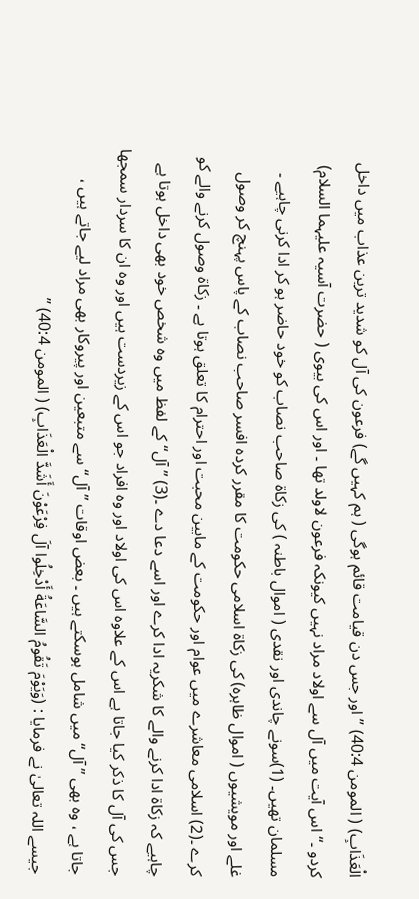الْعَذَابِ) ( المومن 40:4) ’’ اور جس دن قیامت قائم ہوگی ( ہم کہیں گے) فرعون کی آل کو شدید ترین عذاب میں داخل کردو ۔‘‘ اس آیت میں آل سے اولاد مراد نہیں کیونکہ فرعون لاولد تھا ۔ اور اس کی بیوی ( حضرت آسیہ علیہما السلام) مسلمان تھیں۔ (1)سونے چاندی اور نقدی ( اموال باطنہ ) کی زکاۃ صاحب نصاب کو خود حاضر ہو کر ادا کرنی چاہیے ۔ غلے اور مویشیوں ( اموال ظاہرہ) کی زکاۃ اسلامی حکومت کا مقرر کردہ افسر صاحب نصاب کے پاس پہنچ کر وصول کرے ۔(2) اسلامی معاشرے میں عوام اور حکومت کے مابین محبت اور احترام کا تعلق ہوتا ہے ۔ زکاۃ وصول کرنے والے کو چاہیے کہ زکاۃ ادا کرنے والے کا شکریہ ادا کرے اور اسے دعا دے ۔(3) ’’ آل‘‘ کے لفظ میں وہ شخص خود بھی داخل ہوتا ہے جس کی آل کا ذکر کیا جاتا ہے اس کے علاوہ اس کی اولاد اور وہ افراد جو اس کے زیردست ہیں اور وہ ان کا سردار سمجھا جاتا ہے ، وہ بھی ’’ آل‘‘ میں شامل ہوسکتے ہیں ۔ بعض اوقات ’’ آل‘‘ سے متبعین اور پیروکار بھی مراد لیے جاتے ہیں ، جیسے اللہ تعالیٰ نے فرمایا : (وَيَوْمَ تَقُومُ السَّاعَةُ أَدْخِلُوا آلَ فِرْ‌عَوْنَ أَشَدَّ الْعَذَابِ) ( المومن 40:4) ’’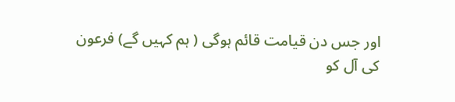اور جس دن قیامت قائم ہوگی ( ہم کہیں گے) فرعون کی آل کو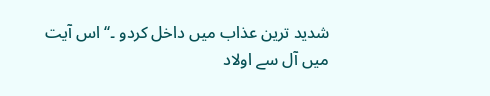شدید ترین عذاب میں داخل کردو ۔‘‘ اس آیت میں آل سے اولاد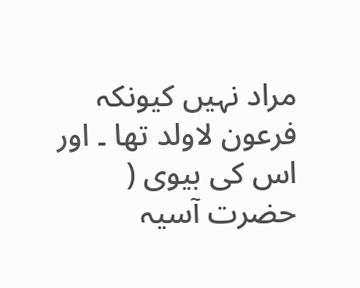مراد نہیں کیونکہ فرعون لاولد تھا ۔ اور اس کی بیوی ( حضرت آسیہ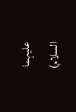علیہما السلام)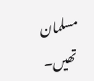مسلمان تھیں۔